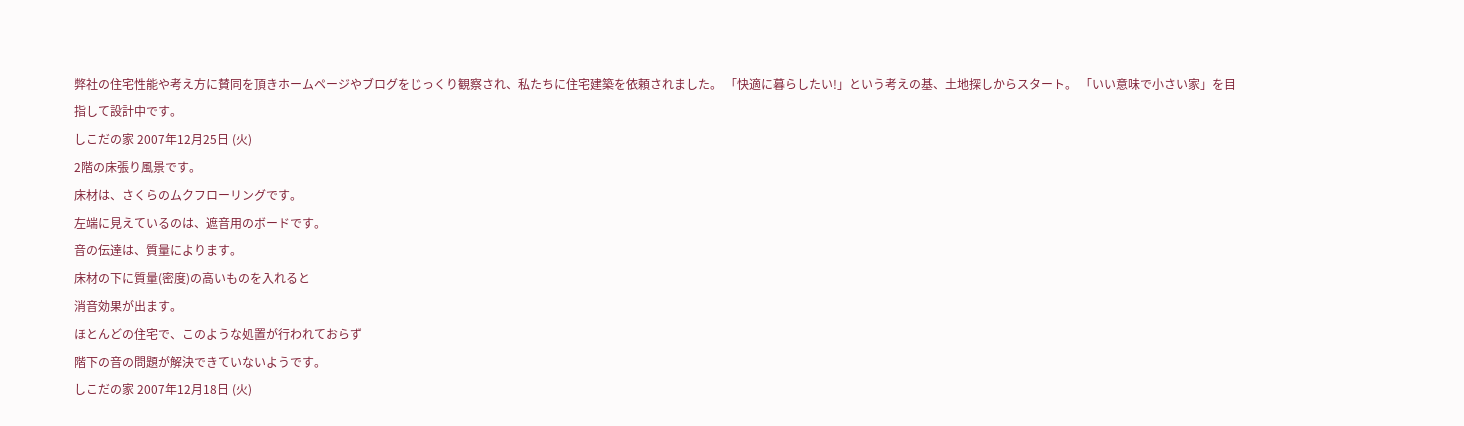弊社の住宅性能や考え方に賛同を頂きホームページやブログをじっくり観察され、私たちに住宅建築を依頼されました。 「快適に暮らしたい!」という考えの基、土地探しからスタート。 「いい意味で小さい家」を目指して設計中です。
しこだの家 2007年12月25日 (火)
2階の床張り風景です。
床材は、さくらのムクフローリングです。
左端に見えているのは、遮音用のボードです。
音の伝達は、質量によります。
床材の下に質量(密度)の高いものを入れると
消音効果が出ます。
ほとんどの住宅で、このような処置が行われておらず
階下の音の問題が解決できていないようです。
しこだの家 2007年12月18日 (火)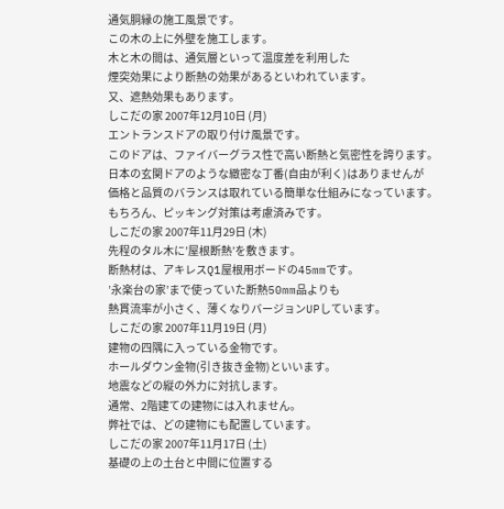通気胴縁の施工風景です。
この木の上に外壁を施工します。
木と木の間は、通気層といって温度差を利用した
煙突効果により断熱の効果があるといわれています。
又、遮熱効果もあります。
しこだの家 2007年12月10日 (月)
エントランスドアの取り付け風景です。
このドアは、ファイバーグラス性で高い断熱と気密性を誇ります。
日本の玄関ドアのような緻密な丁番(自由が利く)はありませんが
価格と品質のバランスは取れている簡単な仕組みになっています。
もちろん、ピッキング対策は考慮済みです。
しこだの家 2007年11月29日 (木)
先程のタル木に’屋根断熱’を敷きます。
断熱材は、アキレスQ1屋根用ボードの45mmです。
’永楽台の家’まで使っていた断熱50mm品よりも
熱貫流率が小さく、薄くなりバージョンUPしています。
しこだの家 2007年11月19日 (月)
建物の四隅に入っている金物です。
ホールダウン金物(引き抜き金物)といいます。
地震などの縦の外力に対抗します。
通常、2階建ての建物には入れません。
弊社では、どの建物にも配置しています。
しこだの家 2007年11月17日 (土)
基礎の上の土台と中間に位置する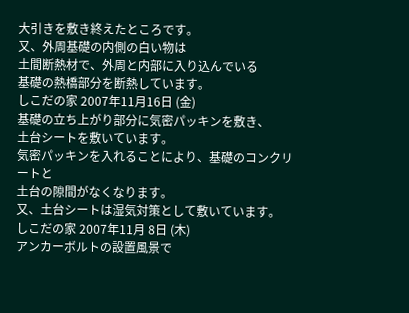大引きを敷き終えたところです。
又、外周基礎の内側の白い物は
土間断熱材で、外周と内部に入り込んでいる
基礎の熱橋部分を断熱しています。
しこだの家 2007年11月16日 (金)
基礎の立ち上がり部分に気密パッキンを敷き、
土台シートを敷いています。
気密パッキンを入れることにより、基礎のコンクリートと
土台の隙間がなくなります。
又、土台シートは湿気対策として敷いています。
しこだの家 2007年11月 8日 (木)
アンカーボルトの設置風景で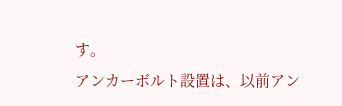す。
アンカーボルト設置は、以前アン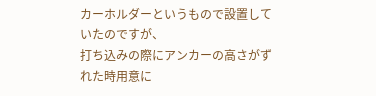カーホルダーというもので設置していたのですが、
打ち込みの際にアンカーの高さがずれた時用意に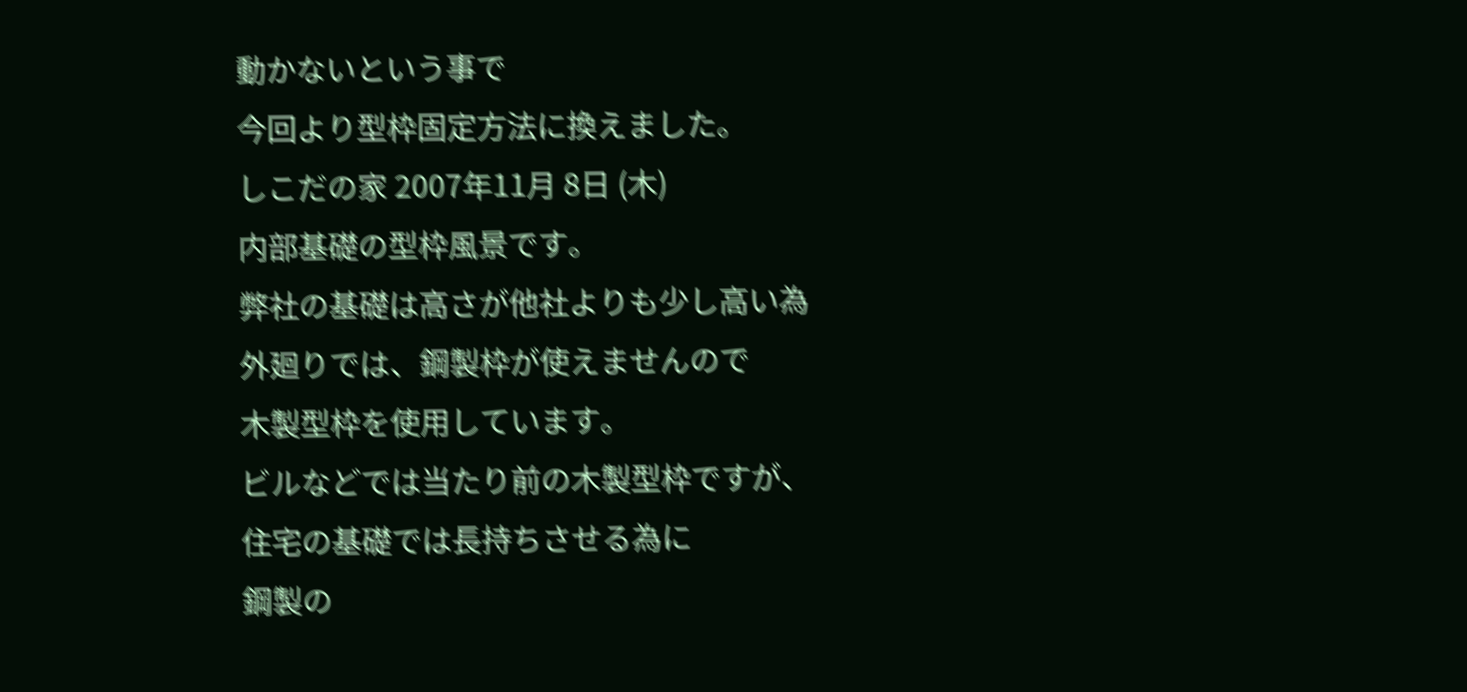動かないという事で
今回より型枠固定方法に換えました。
しこだの家 2007年11月 8日 (木)
内部基礎の型枠風景です。
弊社の基礎は高さが他社よりも少し高い為
外廻りでは、鋼製枠が使えませんので
木製型枠を使用しています。
ビルなどでは当たり前の木製型枠ですが、
住宅の基礎では長持ちさせる為に
鋼製の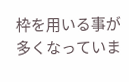枠を用いる事が多くなっていま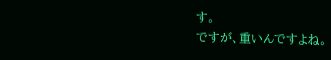す。
ですが、重いんですよね。